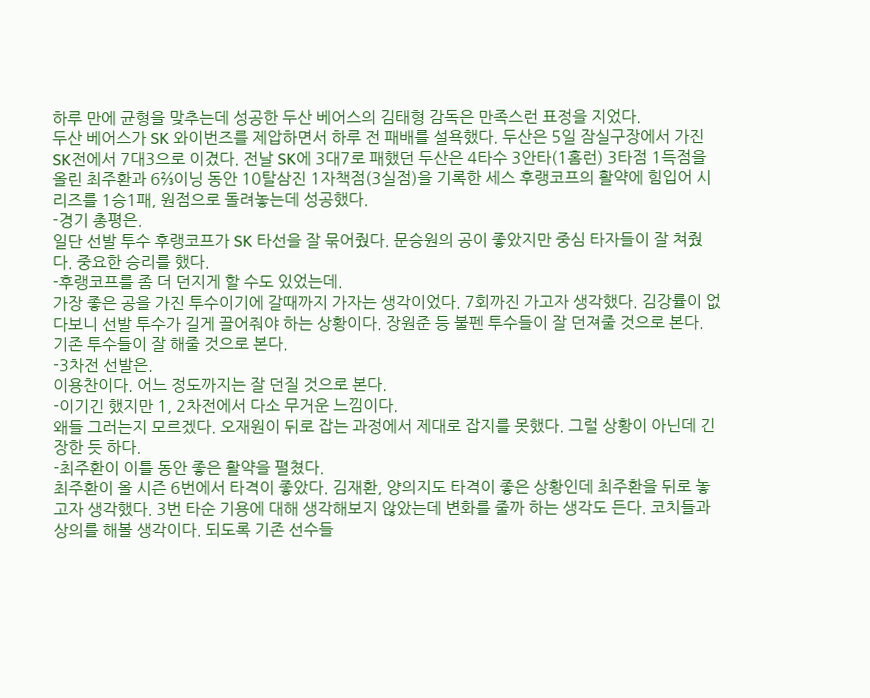하루 만에 균형을 맞추는데 성공한 두산 베어스의 김태형 감독은 만족스런 표정을 지었다.
두산 베어스가 SK 와이번즈를 제압하면서 하루 전 패배를 설욕했다. 두산은 5일 잠실구장에서 가진 SK전에서 7대3으로 이겼다. 전날 SK에 3대7로 패했던 두산은 4타수 3안타(1홈런) 3타점 1득점을 올린 최주환과 6⅔이닝 동안 10탈삼진 1자책점(3실점)을 기록한 세스 후랭코프의 활약에 힘입어 시리즈를 1승1패, 원점으로 돌려놓는데 성공했다.
-경기 총평은.
일단 선발 투수 후랭코프가 SK 타선을 잘 묶어줬다. 문승원의 공이 좋았지만 중심 타자들이 잘 쳐줬다. 중요한 승리를 했다.
-후랭코프를 좀 더 던지게 할 수도 있었는데.
가장 좋은 공을 가진 투수이기에 갈때까지 가자는 생각이었다. 7회까진 가고자 생각했다. 김강률이 없다보니 선발 투수가 길게 끌어줘야 하는 상황이다. 장원준 등 불펜 투수들이 잘 던져줄 것으로 본다. 기존 투수들이 잘 해줄 것으로 본다.
-3차전 선발은.
이용찬이다. 어느 정도까지는 잘 던질 것으로 본다.
-이기긴 했지만 1, 2차전에서 다소 무거운 느낌이다.
왜들 그러는지 모르겠다. 오재원이 뒤로 잡는 과정에서 제대로 잡지를 못했다. 그럴 상황이 아닌데 긴장한 듯 하다.
-최주환이 이틀 동안 좋은 활약을 펼쳤다.
최주환이 올 시즌 6번에서 타격이 좋았다. 김재환, 양의지도 타격이 좋은 상황인데 최주환을 뒤로 놓고자 생각했다. 3번 타순 기용에 대해 생각해보지 않았는데 변화를 줄까 하는 생각도 든다. 코치들과 상의를 해볼 생각이다. 되도록 기존 선수들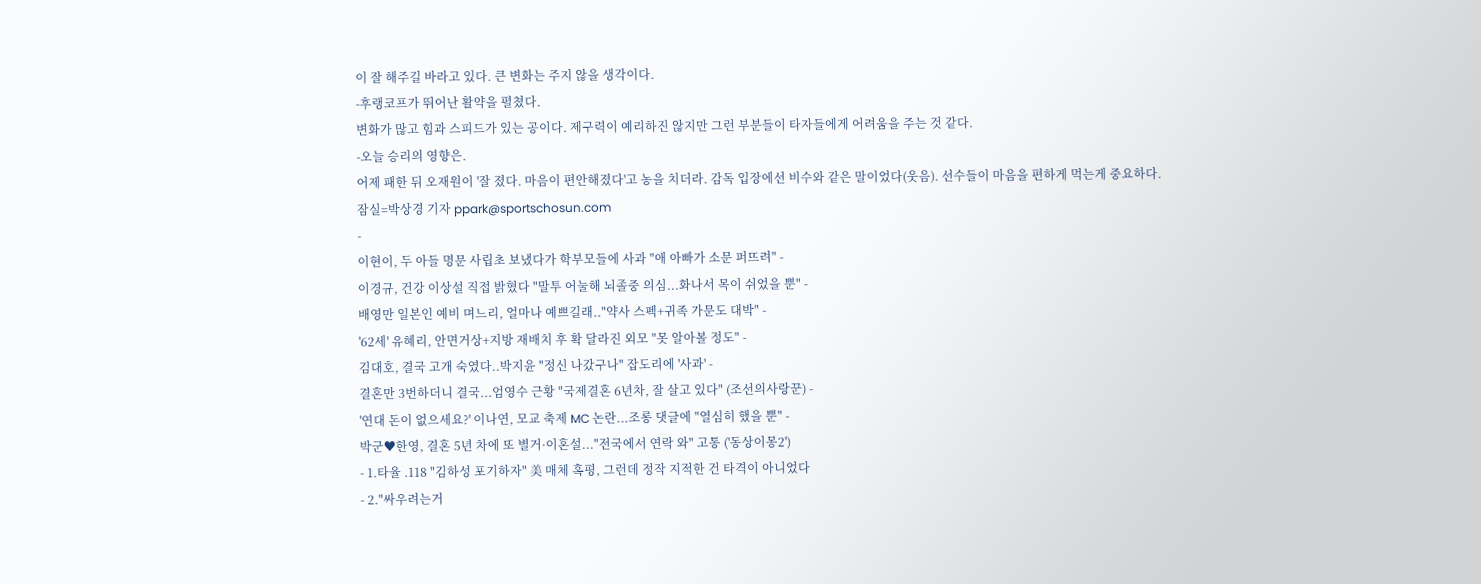이 잘 해주길 바라고 있다. 큰 변화는 주지 않을 생각이다.
-후랭코프가 뛰어난 활약을 펼쳤다.
변화가 많고 힘과 스피드가 있는 공이다. 제구력이 예리하진 않지만 그런 부분들이 타자들에게 어려움을 주는 것 같다.
-오늘 승리의 영향은.
어제 패한 뒤 오재원이 '잘 졌다. 마음이 편안해졌다'고 농을 치더라. 감독 입장에선 비수와 같은 말이었다(웃음). 선수들이 마음을 편하게 먹는게 중요하다.
잠실=박상경 기자 ppark@sportschosun.com
-
이현이, 두 아들 명문 사립초 보냈다가 학부모들에 사과 "애 아빠가 소문 퍼뜨려" -
이경규, 건강 이상설 직접 밝혔다 "말투 어눌해 뇌졸중 의심...화나서 목이 쉬었을 뿐" -
배영만 일본인 예비 며느리, 얼마나 예쁘길래.."약사 스펙+귀족 가문도 대박" -
'62세' 유혜리, 안면거상+지방 재배치 후 확 달라진 외모 "못 알아볼 정도" -
김대호, 결국 고개 숙였다..박지윤 "정신 나갔구나" 잡도리에 '사과' -
결혼만 3번하더니 결국...엄영수 근황 "국제결혼 6년차, 잘 살고 있다" (조선의사랑꾼) -
'연대 돈이 없으세요?' 이나연, 모교 축제 MC 논란...조롱 댓글에 "열심히 했을 뿐" -
박군♥한영, 결혼 5년 차에 또 별거·이혼설..."전국에서 연락 와" 고통 ('동상이몽2')
- 1.타율 .118 "김하성 포기하자" 美 매체 혹평, 그런데 정작 지적한 건 타격이 아니었다
- 2."싸우려는거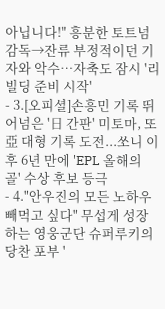아닙니다!" 흥분한 토트넘 감독→잔류 부정적이던 기자와 악수…자축도 잠시 '리빌딩 준비 시작'
- 3.[오피셜]손흥민 기록 뛰어넘은 '日 간판' 미토마, 또 亞 대형 기록 도전...쏘니 이후 6년 만에 'EPL 올해의 골' 수상 후보 등극
- 4."안우진의 모든 노하우 빼먹고 싶다" 무섭게 성장하는 영웅군단 슈퍼루키의 당찬 포부 '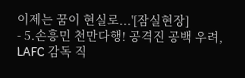이제는 꿈이 현실로...'[잠실현장]
- 5.손흥민 천만다행! 공격진 공백 우려, LAFC 감독 직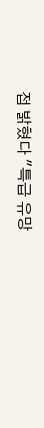접 밝혔다 "특급 유망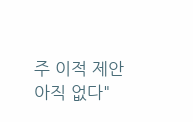주 이적 제안 아직 없다"